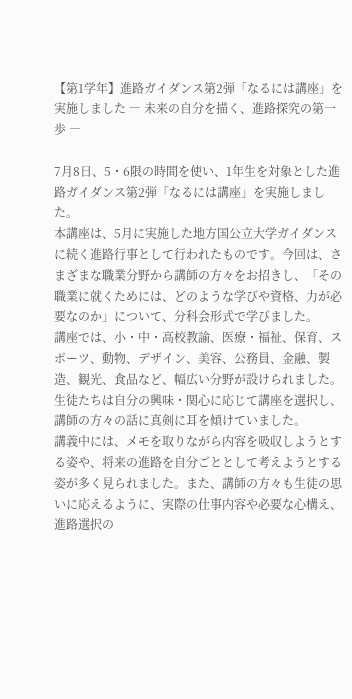【第1学年】進路ガイダンス第2弾「なるには講座」を実施しました ― 未来の自分を描く、進路探究の第一歩 ―

7月8日、5・6限の時間を使い、1年生を対象とした進路ガイダンス第2弾「なるには講座」を実施しました。
本講座は、5月に実施した地方国公立大学ガイダンスに続く進路行事として行われたものです。今回は、さまざまな職業分野から講師の方々をお招きし、「その職業に就くためには、どのような学びや資格、力が必要なのか」について、分科会形式で学びました。
講座では、小・中・高校教諭、医療・福祉、保育、スポーツ、動物、デザイン、美容、公務員、金融、製造、観光、食品など、幅広い分野が設けられました。生徒たちは自分の興味・関心に応じて講座を選択し、講師の方々の話に真剣に耳を傾けていました。
講義中には、メモを取りながら内容を吸収しようとする姿や、将来の進路を自分ごととして考えようとする姿が多く見られました。また、講師の方々も生徒の思いに応えるように、実際の仕事内容や必要な心構え、進路選択の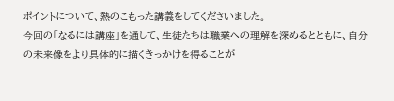ポイントについて、熱のこもった講義をしてくださいました。
今回の「なるには講座」を通して、生徒たちは職業への理解を深めるとともに、自分の未来像をより具体的に描くきっかけを得ることが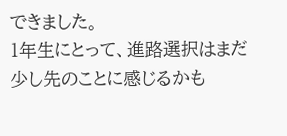できました。
1年生にとって、進路選択はまだ少し先のことに感じるかも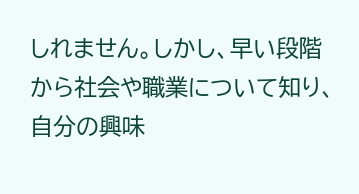しれません。しかし、早い段階から社会や職業について知り、自分の興味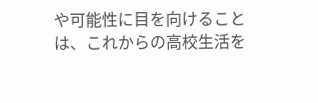や可能性に目を向けることは、これからの高校生活を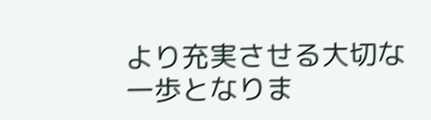より充実させる大切な一歩となりま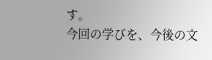す。
今回の学びを、今後の文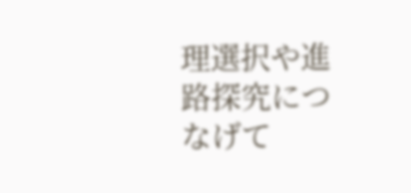理選択や進路探究につなげて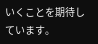いくことを期待しています。